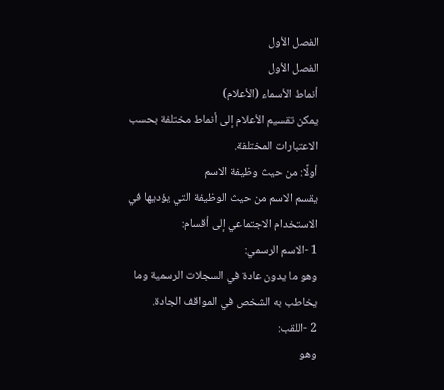الفصل الأول
الفصل الأول
أنماط الأسماء (الأعلام)
يمكن تقسيم الأعلام إلى أنماط مختلفة بحسب الاعتبارات المختلفة.
أولًا: من حيث وظيفة الاسم
يقسم الاسم من حيث الوظيفة التي يؤديها في الاستخدام الاجتماعي إلى أقسام:
1 -الاسم الرسمي:
وهو ما يدون عادة في السجلات الرسمية وما يخاطب به الشخص في المواقف الجادة.
2 -اللقب:
وهو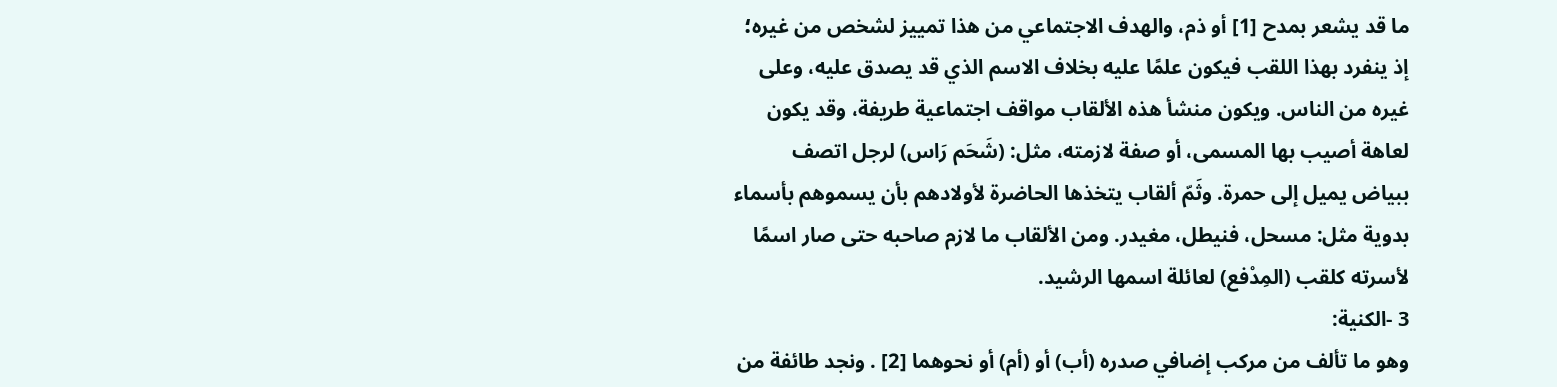ما قد يشعر بمدح [1] أو ذم، والهدف الاجتماعي من هذا تمييز لشخص من غيره؛ إذ ينفرد بهذا اللقب فيكون علمًا عليه بخلاف الاسم الذي قد يصدق عليه، وعلى غيره من الناس. ويكون منشأ هذه الألقاب مواقف اجتماعية طريفة، وقد يكون لعاهة أصيب بها المسمى، أو صفة لازمته، مثل: (شَحَم رَاس) لرجل اتصف ببياض يميل إلى حمرة. وثَمّ ألقاب يتخذها الحاضرة لأولادهم بأن يسموهم بأسماء بدوية مثل: مسحل، فنيطل، مغيدر. ومن الألقاب ما لازم صاحبه حتى صار اسمًا لأسرته كلقب (المِدْفع) لعائلة اسمها الرشيد.
3 -الكنية:
وهو ما تألف من مركب إضافي صدره (أب) أو (أم) أو نحوهما [2] . ونجد طائفة من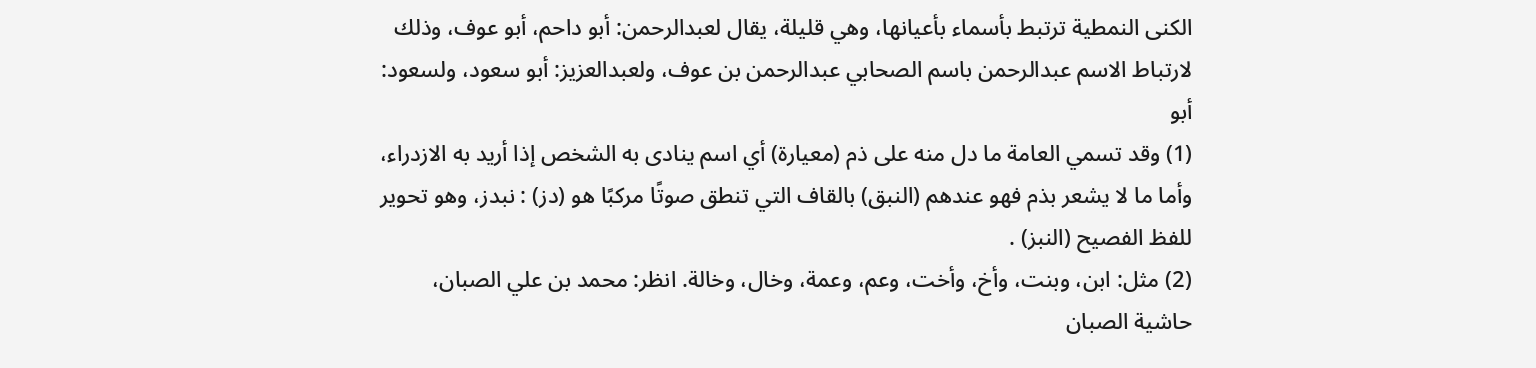الكنى النمطية ترتبط بأسماء بأعيانها، وهي قليلة، يقال لعبدالرحمن: أبو داحم، أبو عوف، وذلك لارتباط الاسم عبدالرحمن باسم الصحابي عبدالرحمن بن عوف، ولعبدالعزيز: أبو سعود، ولسعود: أبو
(1) وقد تسمي العامة ما دل منه على ذم (معيارة) أي اسم ينادى به الشخص إذا أريد به الازدراء، وأما ما لا يشعر بذم فهو عندهم (النبق) بالقاف التي تنطق صوتًا مركبًا هو (دز) : نبدز، وهو تحوير للفظ الفصيح (النبز) .
(2) مثل: ابن، وبنت، وأخ، وأخت، وعم، وعمة، وخال، وخالة. انظر: محمد بن علي الصبان، حاشية الصبان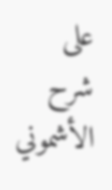على شرح الأشموني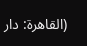(القاهرة: دار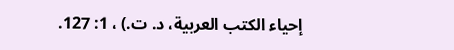إحياء الكتب العربية، د. ت.) ، 1: 127.